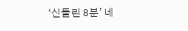‘신들린 8분’ 네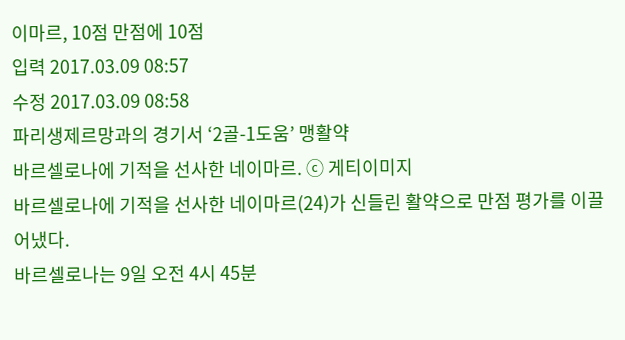이마르, 10점 만점에 10점
입력 2017.03.09 08:57
수정 2017.03.09 08:58
파리생제르망과의 경기서 ‘2골-1도움’ 맹활약
바르셀로나에 기적을 선사한 네이마르. ⓒ 게티이미지
바르셀로나에 기적을 선사한 네이마르(24)가 신들린 활약으로 만점 평가를 이끌어냈다.
바르셀로나는 9일 오전 4시 45분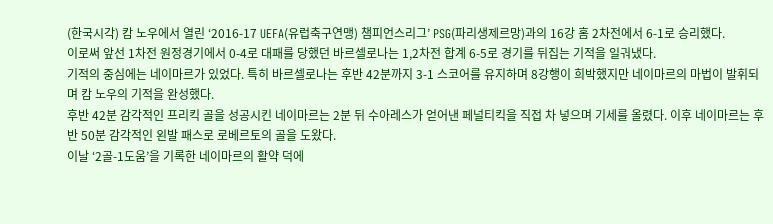(한국시각) 캄 노우에서 열린 ‘2016-17 UEFA(유럽축구연맹) 챔피언스리그’ PSG(파리생제르망)과의 16강 홈 2차전에서 6-1로 승리했다.
이로써 앞선 1차전 원정경기에서 0-4로 대패를 당했던 바르셀로나는 1,2차전 합계 6-5로 경기를 뒤집는 기적을 일궈냈다.
기적의 중심에는 네이마르가 있었다. 특히 바르셀로나는 후반 42분까지 3-1 스코어를 유지하며 8강행이 희박했지만 네이마르의 마법이 발휘되며 캄 노우의 기적을 완성했다.
후반 42분 감각적인 프리킥 골을 성공시킨 네이마르는 2분 뒤 수아레스가 얻어낸 페널티킥을 직접 차 넣으며 기세를 올렸다. 이후 네이마르는 후반 50분 감각적인 왼발 패스로 로베르토의 골을 도왔다.
이날 ‘2골-1도움’을 기록한 네이마르의 활약 덕에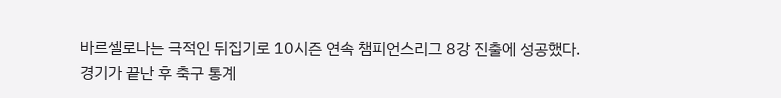바르셀로나는 극적인 뒤집기로 10시즌 연속 챔피언스리그 8강 진출에 성공했다.
경기가 끝난 후 축구 통계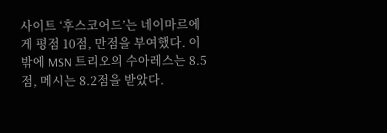사이트 ‘후스코어드’는 네이마르에게 평점 10점, 만점을 부여했다. 이밖에 MSN 트리오의 수아레스는 8.5점, 메시는 8.2점을 받았다.